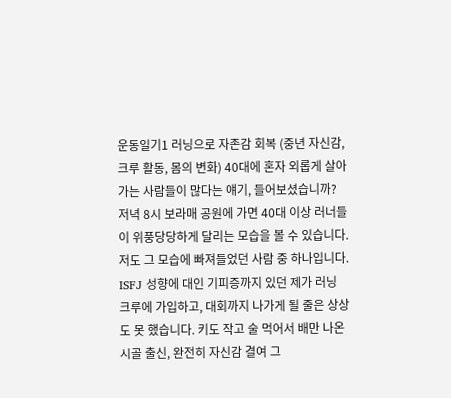운동일기1 러닝으로 자존감 회복 (중년 자신감, 크루 활동, 몸의 변화) 40대에 혼자 외롭게 살아가는 사람들이 많다는 얘기, 들어보셨습니까? 저녁 8시 보라매 공원에 가면 40대 이상 러너들이 위풍당당하게 달리는 모습을 볼 수 있습니다. 저도 그 모습에 빠져들었던 사람 중 하나입니다. ISFJ 성향에 대인 기피증까지 있던 제가 러닝 크루에 가입하고, 대회까지 나가게 될 줄은 상상도 못 했습니다. 키도 작고 술 먹어서 배만 나온 시골 출신, 완전히 자신감 결여 그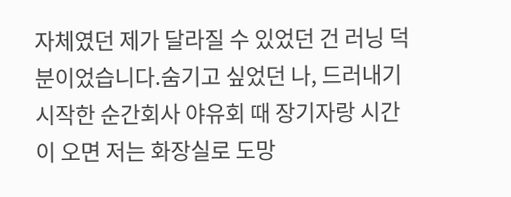자체였던 제가 달라질 수 있었던 건 러닝 덕분이었습니다.숨기고 싶었던 나, 드러내기 시작한 순간회사 야유회 때 장기자랑 시간이 오면 저는 화장실로 도망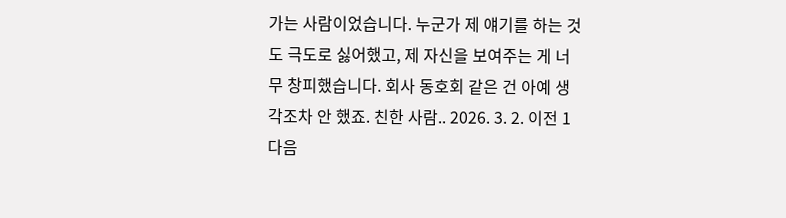가는 사람이었습니다. 누군가 제 얘기를 하는 것도 극도로 싫어했고, 제 자신을 보여주는 게 너무 창피했습니다. 회사 동호회 같은 건 아예 생각조차 안 했죠. 친한 사람.. 2026. 3. 2. 이전 1 다음